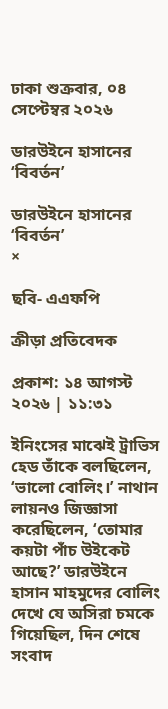ঢাকা শুক্রবার, ০৪ সেপ্টেম্বর ২০২৬

ডারউইনে হাসানের ‘বিবর্তন’

ডারউইনে হাসানের ‘বিবর্তন’
×

ছবি- এএফপি

ক্রীড়া প্রতিবেদক

প্রকাশ: ১৪ আগস্ট ২০২৬ | ১১:৩১

ইনিংসের মাঝেই ট্রাভিস হেড তাঁকে বলছিলেন, ‘ভালো বোলিং।’ নাথান লায়নও জিজ্ঞাসা করেছিলেন, ‘তোমার কয়টা পাঁচ উইকেট আছে?’ ডারউইনে হাসান মাহমুদের বোলিং দেখে যে অসিরা চমকে গিয়েছিল, দিন শেষে সংবাদ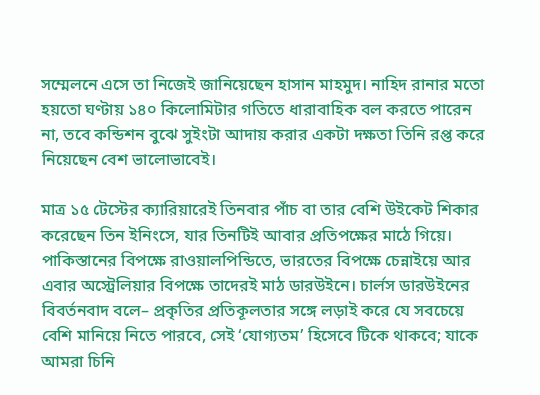সম্মেলনে এসে তা নিজেই জানিয়েছেন হাসান মাহমুদ। নাহিদ রানার মতো হয়তো ঘণ্টায় ১৪০ কিলোমিটার গতিতে ধারাবাহিক বল করতে পারেন না, তবে কন্ডিশন বুঝে সুইংটা আদায় করার একটা দক্ষতা তিনি রপ্ত করে নিয়েছেন বেশ ভালোভাবেই।

মাত্র ১৫ টেস্টের ক্যারিয়ারেই তিনবার পাঁচ বা তার বেশি উইকেট শিকার করেছেন তিন ইনিংসে, যার তিনটিই আবার প্রতিপক্ষের মাঠে গিয়ে। পাকিস্তানের বিপক্ষে রাওয়ালপিন্ডিতে, ভারতের বিপক্ষে চেন্নাইয়ে আর এবার অস্ট্রেলিয়ার বিপক্ষে তাদেরই মাঠ ডারউইনে। চার্লস ডারউইনের বিবর্তনবাদ বলে– প্রকৃতির প্রতিকূলতার সঙ্গে লড়াই করে যে সবচেয়ে বেশি মানিয়ে নিতে পারবে, সেই ‘যোগ্যতম’ হিসেবে টিকে থাকবে; যাকে আমরা চিনি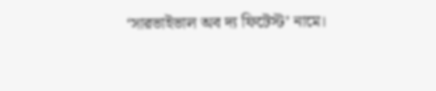‘সারভাইভাল অব দ্য ফিটেস্ট’ নামে।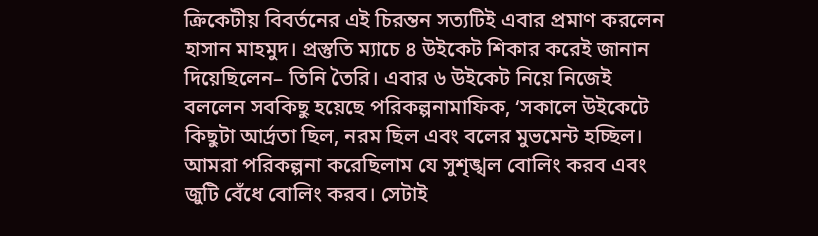ক্রিকেটীয় বিবর্তনের এই চিরন্তন সত্যটিই এবার প্রমাণ করলেন হাসান মাহমুদ। প্রস্তুতি ম্যাচে ৪ উইকেট শিকার করেই জানান দিয়েছিলেন– তিনি তৈরি। এবার ৬ উইকেট নিয়ে নিজেই বললেন সবকিছু হয়েছে পরিকল্পনামাফিক, ‘সকালে উইকেটে কিছুটা আর্দ্রতা ছিল, নরম ছিল এবং বলের মুভমেন্ট হচ্ছিল। আমরা পরিকল্পনা করেছিলাম যে সুশৃঙ্খল বোলিং করব এবং জুটি বেঁধে বোলিং করব। সেটাই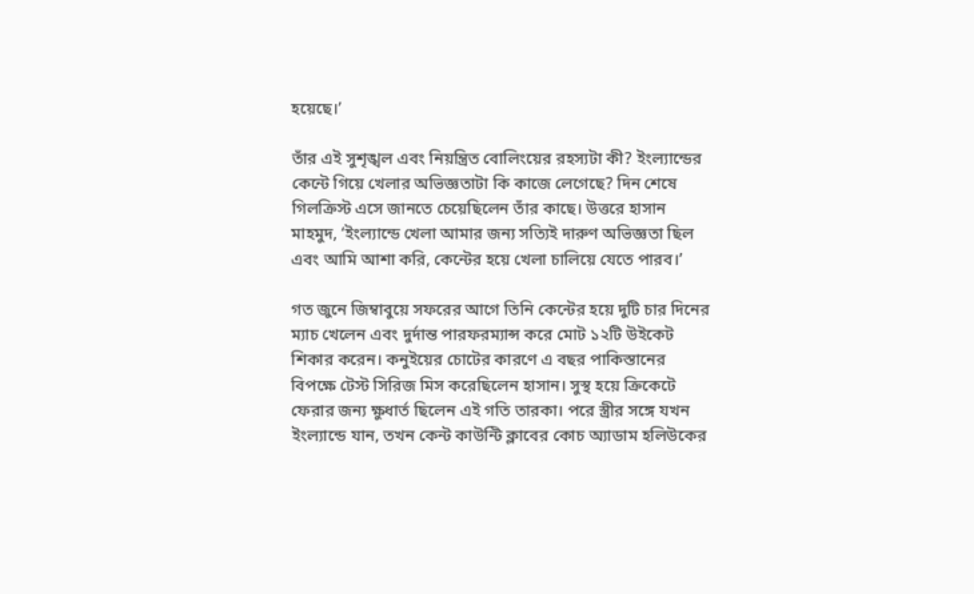হয়েছে।’

তাঁর এই সুশৃঙ্খল এবং নিয়ন্ত্রিত বোলিংয়ের রহস্যটা কী? ইংল্যান্ডের কেন্টে গিয়ে খেলার অভিজ্ঞতাটা কি কাজে লেগেছে? দিন শেষে গিলক্রিস্ট এসে জানতে চেয়েছিলেন তাঁর কাছে। উত্তরে হাসান মাহমুদ, ‘ইংল্যান্ডে খেলা আমার জন্য সত্যিই দারুণ অভিজ্ঞতা ছিল এবং আমি আশা করি, কেন্টের হয়ে খেলা চালিয়ে যেতে পারব।’

গত জুনে জিম্বাবুয়ে সফরের আগে তিনি কেন্টের হয়ে দুটি চার দিনের ম্যাচ খেলেন এবং দুর্দান্ত পারফরম্যান্স করে মোট ১২টি উইকেট শিকার করেন। কনুইয়ের চোটের কারণে এ বছর পাকিস্তানের বিপক্ষে টেস্ট সিরিজ মিস করেছিলেন হাসান। সুস্থ হয়ে ক্রিকেটে ফেরার জন্য ক্ষুধার্ত ছিলেন এই গতি তারকা। পরে স্ত্রীর সঙ্গে যখন ইংল্যান্ডে যান, তখন কেন্ট কাউন্টি ক্লাবের কোচ অ্যাডাম হলিউকের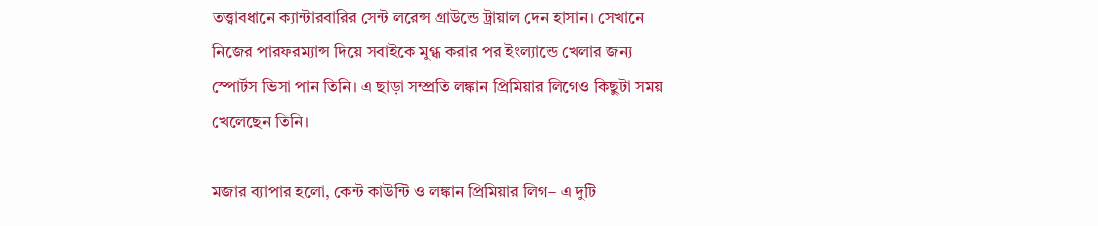তত্ত্বাবধানে ক্যান্টারবারির সেন্ট লরেন্স গ্রাউন্ডে ট্রায়াল দেন হাসান। সেখানে নিজের পারফরম্যান্স দিয়ে সবাইকে মুগ্ধ করার পর ইংল্যান্ডে খেলার জন্য স্পোর্টস ভিসা পান তিনি। এ ছাড়া সম্প্রতি লঙ্কান প্রিমিয়ার লিগেও কিছুটা সময় খেলেছেন তিনি।

মজার ব্যাপার হলো, কেন্ট কাউন্টি ও লঙ্কান প্রিমিয়ার লিগ– এ দুটি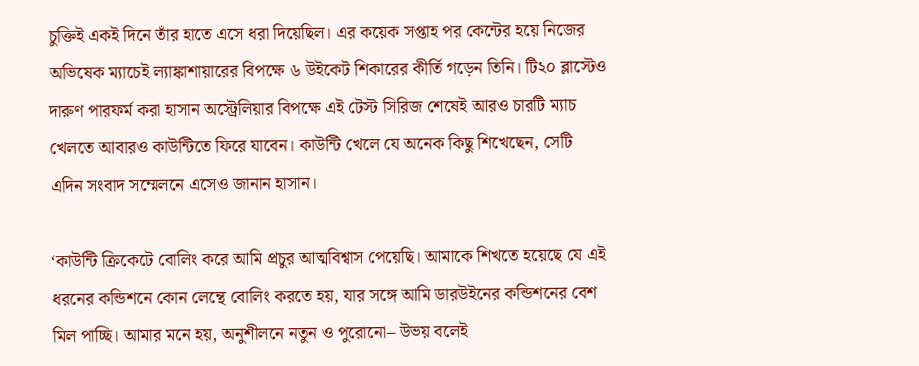চুক্তিই একই দিনে তাঁর হাতে এসে ধরা দিয়েছিল। এর কয়েক সপ্তাহ পর কেন্টের হয়ে নিজের অভিষেক ম্যাচেই ল্যাঙ্কাশায়ারের বিপক্ষে ৬ উইকেট শিকারের কীর্তি গড়েন তিনি। টি২০ ব্লাস্টেও দারুণ পারফর্ম করা হাসান অস্ট্রেলিয়ার বিপক্ষে এই টেস্ট সিরিজ শেষেই আরও চারটি ম্যাচ খেলতে আবারও কাউন্টিতে ফিরে যাবেন। কাউন্টি খেলে যে অনেক কিছু শিখেছেন, সেটি এদিন সংবাদ সম্মেলনে এসেও জানান হাসান।

‘কাউন্টি ক্রিকেটে বোলিং করে আমি প্রচুর আত্মবিশ্বাস পেয়েছি। আমাকে শিখতে হয়েছে যে এই ধরনের কন্ডিশনে কোন লেন্থে বোলিং করতে হয়, যার সঙ্গে আমি ডারউইনের কন্ডিশনের বেশ মিল পাচ্ছি। আমার মনে হয়, অনুশীলনে নতুন ও পুরোনো– উভয় বলেই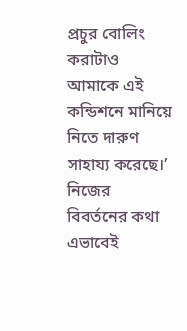প্রচুর বোলিং করাটাও আমাকে এই কন্ডিশনে মানিয়ে নিতে দারুণ সাহায্য করেছে।’ নিজের বিবর্তনের কথা এভাবেই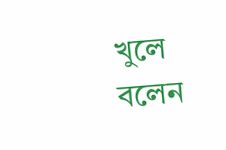খুলে বলেন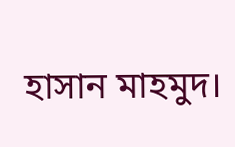হাসান মাহমুদ।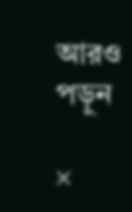আরও পড়ুন

×